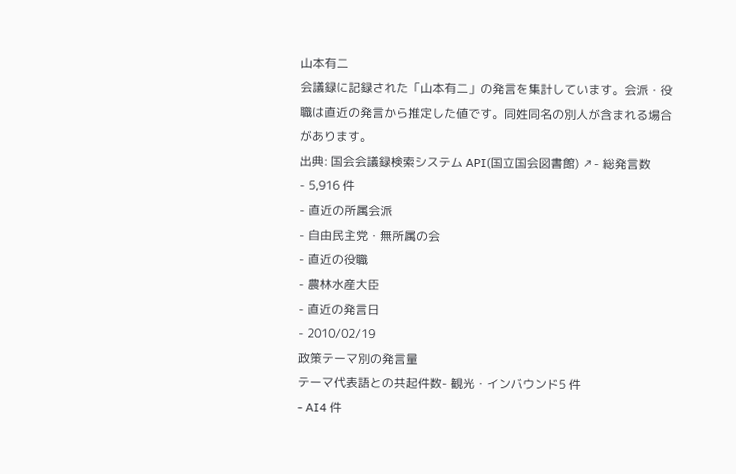山本有二
会議録に記録された「山本有二」の発言を集計しています。会派・役職は直近の発言から推定した値です。同姓同名の別人が含まれる場合があります。
出典: 国会会議録検索システム API(国立国会図書館) ↗- 総発言数
- 5,916 件
- 直近の所属会派
- 自由民主党・無所属の会
- 直近の役職
- 農林水産大臣
- 直近の発言日
- 2010/02/19
政策テーマ別の発言量
テーマ代表語との共起件数- 観光・インバウンド5 件
- AI4 件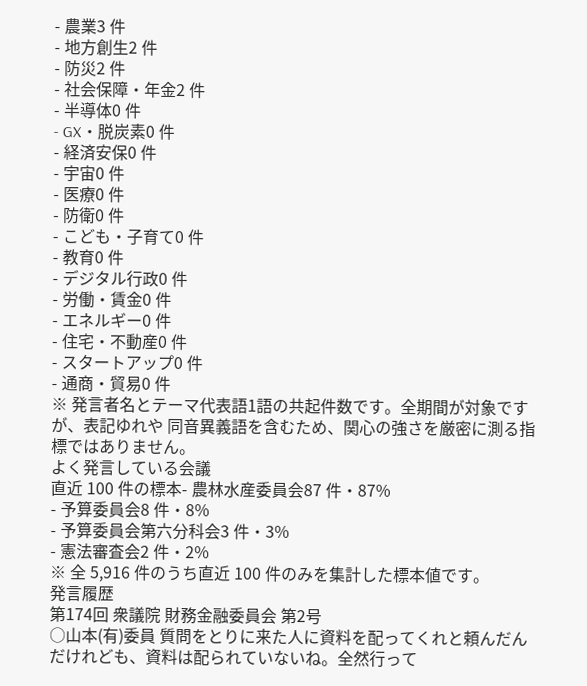- 農業3 件
- 地方創生2 件
- 防災2 件
- 社会保障・年金2 件
- 半導体0 件
- GX・脱炭素0 件
- 経済安保0 件
- 宇宙0 件
- 医療0 件
- 防衛0 件
- こども・子育て0 件
- 教育0 件
- デジタル行政0 件
- 労働・賃金0 件
- エネルギー0 件
- 住宅・不動産0 件
- スタートアップ0 件
- 通商・貿易0 件
※ 発言者名とテーマ代表語1語の共起件数です。全期間が対象ですが、表記ゆれや 同音異義語を含むため、関心の強さを厳密に測る指標ではありません。
よく発言している会議
直近 100 件の標本- 農林水産委員会87 件・87%
- 予算委員会8 件・8%
- 予算委員会第六分科会3 件・3%
- 憲法審査会2 件・2%
※ 全 5,916 件のうち直近 100 件のみを集計した標本値です。
発言履歴
第174回 衆議院 財務金融委員会 第2号
○山本(有)委員 質問をとりに来た人に資料を配ってくれと頼んだんだけれども、資料は配られていないね。全然行って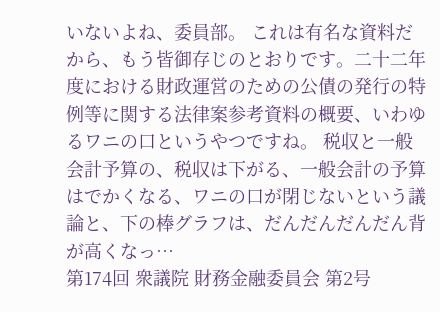いないよね、委員部。 これは有名な資料だから、もう皆御存じのとおりです。二十二年度における財政運営のための公債の発行の特例等に関する法律案参考資料の概要、いわゆるワニの口というやつですね。 税収と一般会計予算の、税収は下がる、一般会計の予算はでかくなる、ワニの口が閉じないという議論と、下の棒グラフは、だんだんだんだん背が高くなっ…
第174回 衆議院 財務金融委員会 第2号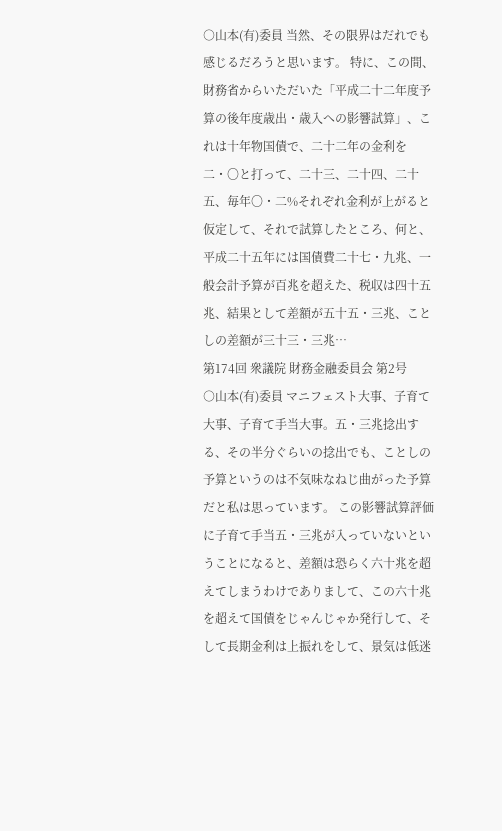○山本(有)委員 当然、その限界はだれでも感じるだろうと思います。 特に、この間、財務省からいただいた「平成二十二年度予算の後年度歳出・歳入への影響試算」、これは十年物国債で、二十二年の金利を二・〇と打って、二十三、二十四、二十五、毎年〇・二%それぞれ金利が上がると仮定して、それで試算したところ、何と、平成二十五年には国債費二十七・九兆、一般会計予算が百兆を超えた、税収は四十五兆、結果として差額が五十五・三兆、ことしの差額が三十三・三兆…
第174回 衆議院 財務金融委員会 第2号
○山本(有)委員 マニフェスト大事、子育て大事、子育て手当大事。五・三兆捻出する、その半分ぐらいの捻出でも、ことしの予算というのは不気味なねじ曲がった予算だと私は思っています。 この影響試算評価に子育て手当五・三兆が入っていないということになると、差額は恐らく六十兆を超えてしまうわけでありまして、この六十兆を超えて国債をじゃんじゃか発行して、そして長期金利は上振れをして、景気は低迷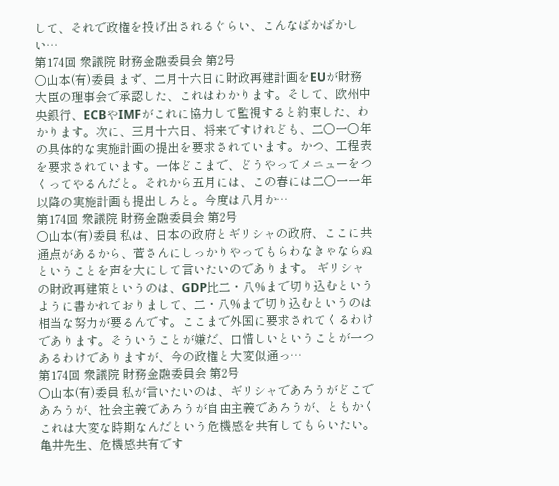して、それで政権を投げ出されるぐらい、こんなばかばかしい…
第174回 衆議院 財務金融委員会 第2号
○山本(有)委員 まず、二月十六日に財政再建計画をEUが財務大臣の理事会で承認した、これはわかります。そして、欧州中央銀行、ECBやIMFがこれに協力して監視すると約束した、わかります。次に、三月十六日、将来ですけれども、二〇一〇年の具体的な実施計画の提出を要求されています。かつ、工程表を要求されています。一体どこまで、どうやってメニューをつくってやるんだと。それから五月には、この春には二〇一一年以降の実施計画も提出しろと。今度は八月か…
第174回 衆議院 財務金融委員会 第2号
○山本(有)委員 私は、日本の政府とギリシャの政府、ここに共通点があるから、菅さんにしっかりやってもらわなきゃならぬということを声を大にして言いたいのであります。 ギリシャの財政再建策というのは、GDP比二・八%まで切り込むというように書かれておりまして、二・八%まで切り込むというのは相当な努力が要るんです。ここまで外国に要求されてくるわけであります。そういうことが嫌だ、口惜しいということが一つあるわけでありますが、今の政権と大変似通っ…
第174回 衆議院 財務金融委員会 第2号
○山本(有)委員 私が言いたいのは、ギリシャであろうがどこであろうが、社会主義であろうが自由主義であろうが、ともかくこれは大変な時期なんだという危機感を共有してもらいたい。亀井先生、危機感共有です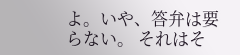よ。いや、答弁は要らない。 それはそ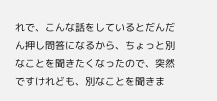れで、こんな話をしているとだんだん押し問答になるから、ちょっと別なことを聞きたくなったので、突然ですけれども、別なことを聞きま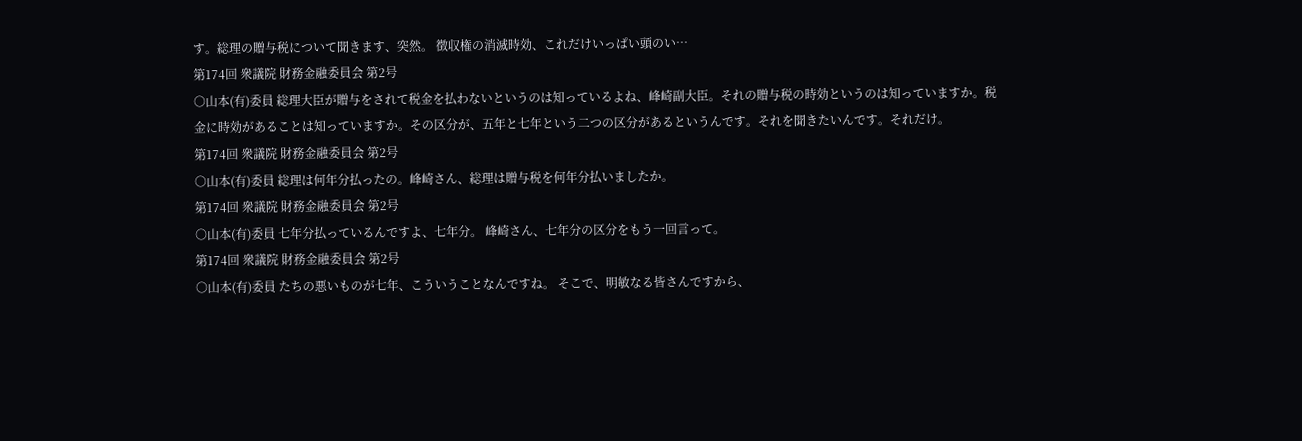す。総理の贈与税について聞きます、突然。 徴収権の消滅時効、これだけいっぱい頭のい…
第174回 衆議院 財務金融委員会 第2号
○山本(有)委員 総理大臣が贈与をされて税金を払わないというのは知っているよね、峰崎副大臣。それの贈与税の時効というのは知っていますか。税金に時効があることは知っていますか。その区分が、五年と七年という二つの区分があるというんです。それを聞きたいんです。それだけ。
第174回 衆議院 財務金融委員会 第2号
○山本(有)委員 総理は何年分払ったの。峰崎さん、総理は贈与税を何年分払いましたか。
第174回 衆議院 財務金融委員会 第2号
○山本(有)委員 七年分払っているんですよ、七年分。 峰崎さん、七年分の区分をもう一回言って。
第174回 衆議院 財務金融委員会 第2号
○山本(有)委員 たちの悪いものが七年、こういうことなんですね。 そこで、明敏なる皆さんですから、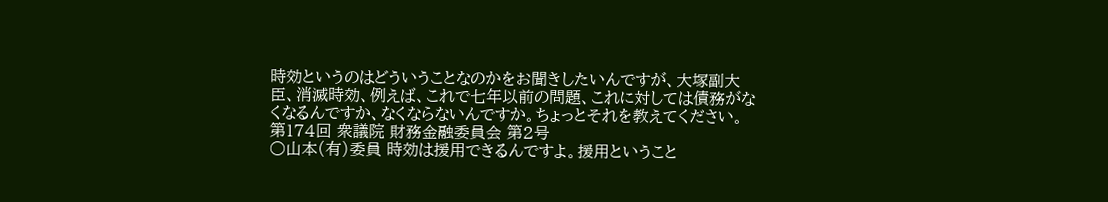時効というのはどういうことなのかをお聞きしたいんですが、大塚副大臣、消滅時効、例えば、これで七年以前の問題、これに対しては債務がなくなるんですか、なくならないんですか。ちょっとそれを教えてください。
第174回 衆議院 財務金融委員会 第2号
○山本(有)委員 時効は援用できるんですよ。援用ということ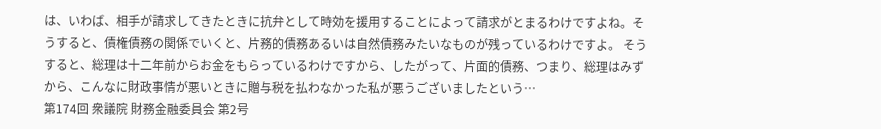は、いわば、相手が請求してきたときに抗弁として時効を援用することによって請求がとまるわけですよね。そうすると、債権債務の関係でいくと、片務的債務あるいは自然債務みたいなものが残っているわけですよ。 そうすると、総理は十二年前からお金をもらっているわけですから、したがって、片面的債務、つまり、総理はみずから、こんなに財政事情が悪いときに贈与税を払わなかった私が悪うございましたという…
第174回 衆議院 財務金融委員会 第2号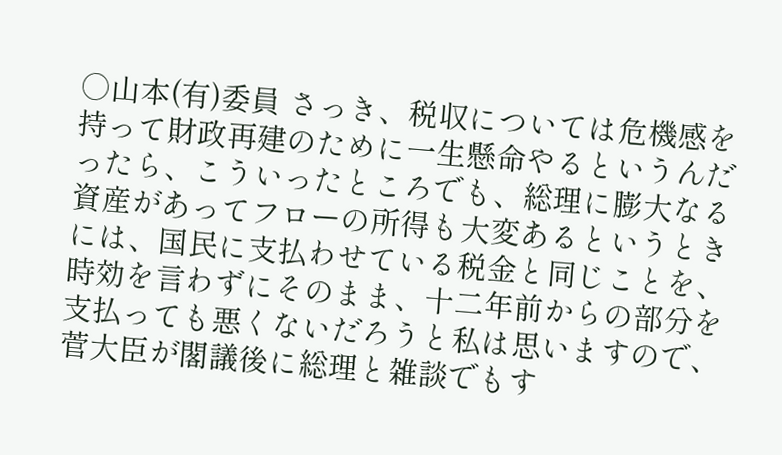○山本(有)委員 さっき、税収については危機感を持って財政再建のために一生懸命やるというんだったら、こういったところでも、総理に膨大なる資産があってフローの所得も大変あるというときには、国民に支払わせている税金と同じことを、時効を言わずにそのまま、十二年前からの部分を支払っても悪くないだろうと私は思いますので、菅大臣が閣議後に総理と雑談でもす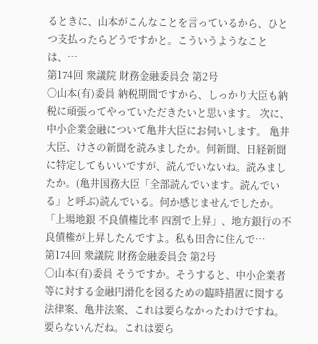るときに、山本がこんなことを言っているから、ひとつ支払ったらどうですかと。こういうようなことは、…
第174回 衆議院 財務金融委員会 第2号
○山本(有)委員 納税期間ですから、しっかり大臣も納税に頑張ってやっていただきたいと思います。 次に、中小企業金融について亀井大臣にお伺いします。 亀井大臣、けさの新聞を読みましたか。何新聞、日経新聞に特定してもいいですが、読んでいないね。読みましたか。(亀井国務大臣「全部読んでいます。読んでいる」と呼ぶ)読んでいる。何か感じませんでしたか。 「上場地銀 不良債権比率 四割で上昇」、地方銀行の不良債権が上昇したんですよ。私も田舎に住んで…
第174回 衆議院 財務金融委員会 第2号
○山本(有)委員 そうですか。そうすると、中小企業者等に対する金融円滑化を図るための臨時措置に関する法律案、亀井法案、これは要らなかったわけですね。要らないんだね。これは要ら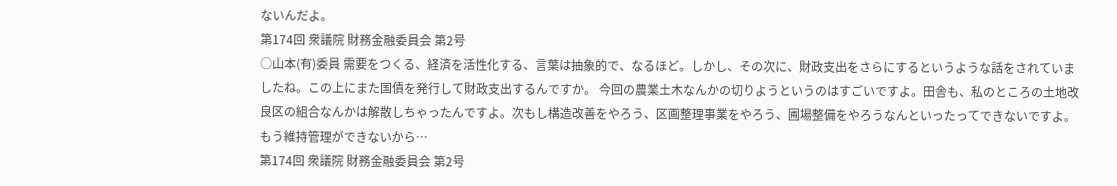ないんだよ。
第174回 衆議院 財務金融委員会 第2号
○山本(有)委員 需要をつくる、経済を活性化する、言葉は抽象的で、なるほど。しかし、その次に、財政支出をさらにするというような話をされていましたね。この上にまた国債を発行して財政支出するんですか。 今回の農業土木なんかの切りようというのはすごいですよ。田舎も、私のところの土地改良区の組合なんかは解散しちゃったんですよ。次もし構造改善をやろう、区画整理事業をやろう、圃場整備をやろうなんといったってできないですよ。もう維持管理ができないから…
第174回 衆議院 財務金融委員会 第2号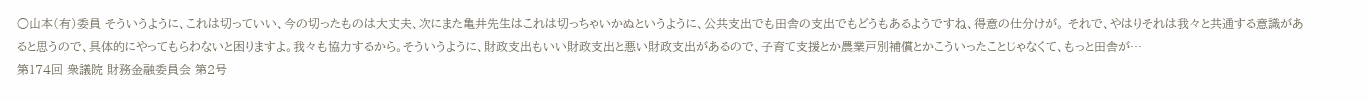○山本(有)委員 そういうように、これは切っていい、今の切ったものは大丈夫、次にまた亀井先生はこれは切っちゃいかぬというように、公共支出でも田舎の支出でもどうもあるようですね、得意の仕分けが。 それで、やはりそれは我々と共通する意識があると思うので、具体的にやってもらわないと困りますよ。我々も協力するから。そういうように、財政支出もいい財政支出と悪い財政支出があるので、子育て支援とか農業戸別補償とかこういったことじゃなくて、もっと田舎が…
第174回 衆議院 財務金融委員会 第2号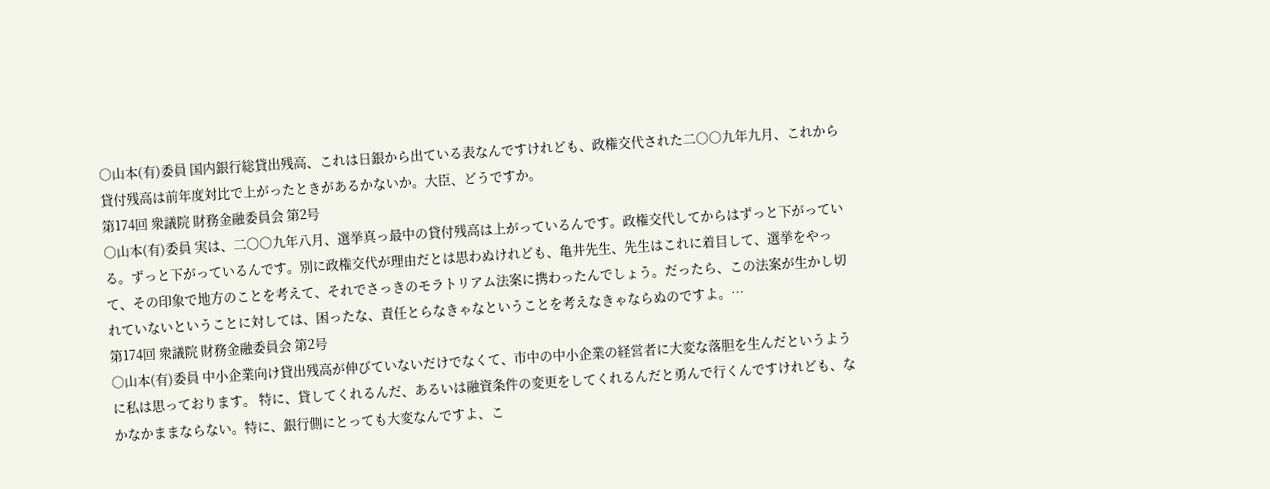○山本(有)委員 国内銀行総貸出残高、これは日銀から出ている表なんですけれども、政権交代された二〇〇九年九月、これから貸付残高は前年度対比で上がったときがあるかないか。大臣、どうですか。
第174回 衆議院 財務金融委員会 第2号
○山本(有)委員 実は、二〇〇九年八月、選挙真っ最中の貸付残高は上がっているんです。政権交代してからはずっと下がっている。ずっと下がっているんです。別に政権交代が理由だとは思わぬけれども、亀井先生、先生はこれに着目して、選挙をやって、その印象で地方のことを考えて、それでさっきのモラトリアム法案に携わったんでしょう。だったら、この法案が生かし切れていないということに対しては、困ったな、責任とらなきゃなということを考えなきゃならぬのですよ。…
第174回 衆議院 財務金融委員会 第2号
○山本(有)委員 中小企業向け貸出残高が伸びていないだけでなくて、市中の中小企業の経営者に大変な落胆を生んだというように私は思っております。 特に、貸してくれるんだ、あるいは融資条件の変更をしてくれるんだと勇んで行くんですけれども、なかなかままならない。特に、銀行側にとっても大変なんですよ、こ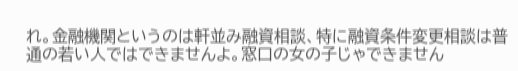れ。金融機関というのは軒並み融資相談、特に融資条件変更相談は普通の若い人ではできませんよ。窓口の女の子じゃできません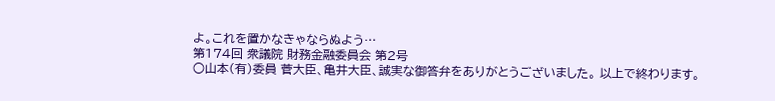よ。これを置かなきゃならぬよう…
第174回 衆議院 財務金融委員会 第2号
○山本(有)委員 菅大臣、亀井大臣、誠実な御答弁をありがとうございました。 以上で終わります。